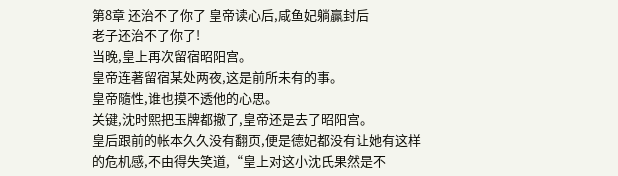第8章 还治不了你了 皇帝读心后,咸鱼妃躺贏封后
老子还治不了你了!
当晚,皇上再次留宿昭阳宫。
皇帝连著留宿某处两夜,这是前所未有的事。
皇帝隨性,谁也摸不透他的心思。
关键,沈时熙把玉牌都撤了,皇帝还是去了昭阳宫。
皇后跟前的帐本久久没有翻页,便是德妃都没有让她有这样的危机感,不由得失笑道,“皇上对这小沈氏果然是不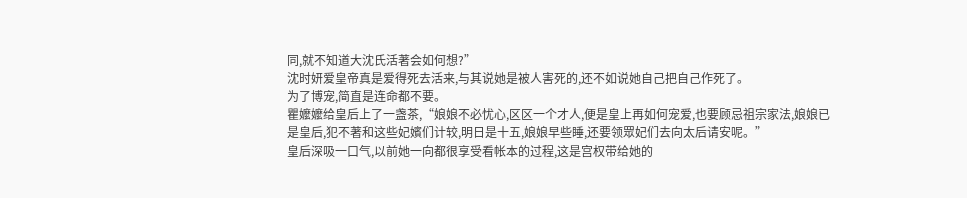同,就不知道大沈氏活著会如何想?”
沈时妍爱皇帝真是爱得死去活来,与其说她是被人害死的,还不如说她自己把自己作死了。
为了博宠,简直是连命都不要。
瞿嬤嬤给皇后上了一盏茶,“娘娘不必忧心,区区一个才人,便是皇上再如何宠爱,也要顾忌祖宗家法,娘娘已是皇后,犯不著和这些妃嬪们计较,明日是十五,娘娘早些睡,还要领眾妃们去向太后请安呢。”
皇后深吸一口气,以前她一向都很享受看帐本的过程,这是宫权带给她的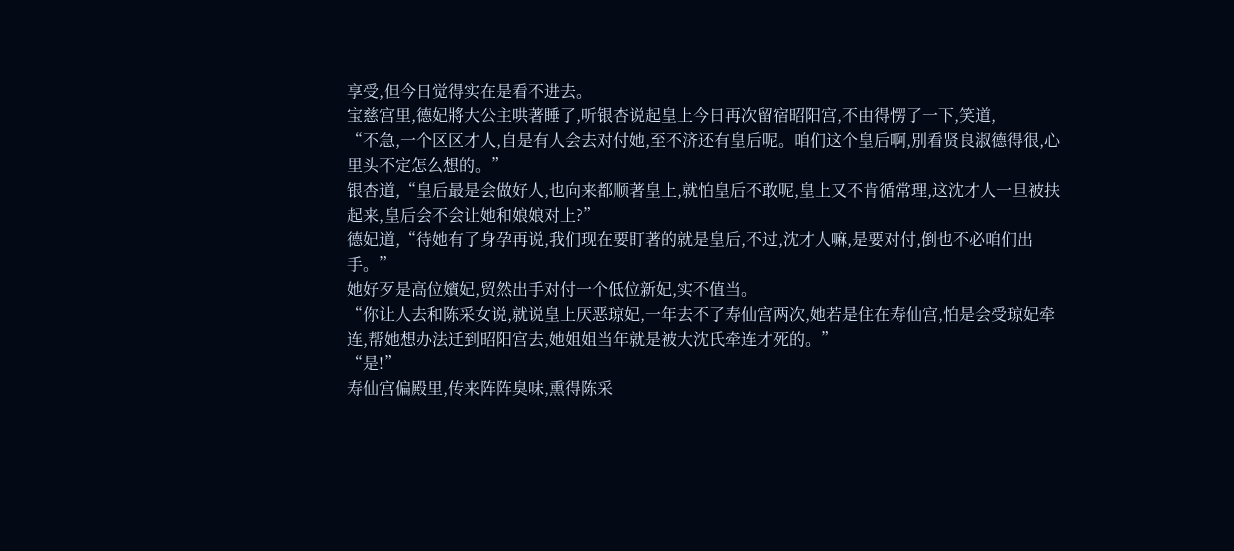享受,但今日觉得实在是看不进去。
宝慈宫里,德妃將大公主哄著睡了,听银杏说起皇上今日再次留宿昭阳宫,不由得愣了一下,笑道,
“不急,一个区区才人,自是有人会去对付她,至不济还有皇后呢。咱们这个皇后啊,別看贤良淑德得很,心里头不定怎么想的。”
银杏道,“皇后最是会做好人,也向来都顺著皇上,就怕皇后不敢呢,皇上又不肯循常理,这沈才人一旦被扶起来,皇后会不会让她和娘娘对上?”
德妃道,“待她有了身孕再说,我们现在要盯著的就是皇后,不过,沈才人嘛,是要对付,倒也不必咱们出手。”
她好歹是高位嬪妃,贸然出手对付一个低位新妃,实不值当。
“你让人去和陈采女说,就说皇上厌恶琼妃,一年去不了寿仙宫两次,她若是住在寿仙宫,怕是会受琼妃牵连,帮她想办法迁到昭阳宫去,她姐姐当年就是被大沈氏牵连才死的。”
“是!”
寿仙宫偏殿里,传来阵阵臭味,熏得陈采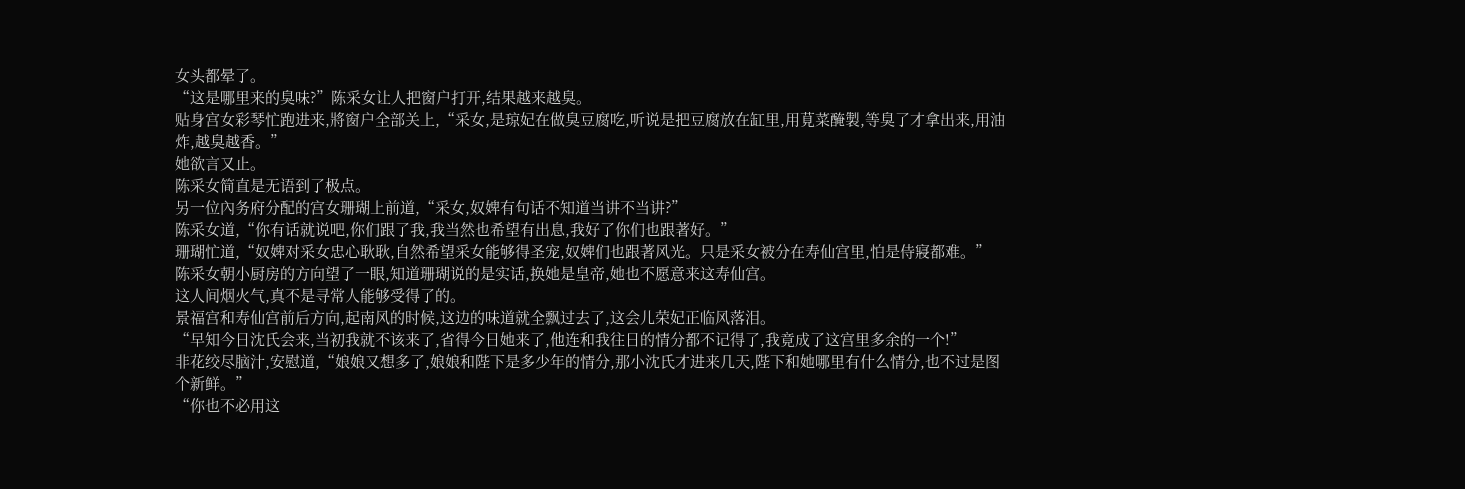女头都晕了。
“这是哪里来的臭味?”陈采女让人把窗户打开,结果越来越臭。
贴身宫女彩琴忙跑进来,將窗户全部关上,“采女,是琼妃在做臭豆腐吃,听说是把豆腐放在缸里,用莧菜醃製,等臭了才拿出来,用油炸,越臭越香。”
她欲言又止。
陈采女简直是无语到了极点。
另一位內务府分配的宫女珊瑚上前道,“采女,奴婢有句话不知道当讲不当讲?”
陈采女道,“你有话就说吧,你们跟了我,我当然也希望有出息,我好了你们也跟著好。”
珊瑚忙道,“奴婢对采女忠心耿耿,自然希望采女能够得圣宠,奴婢们也跟著风光。只是采女被分在寿仙宫里,怕是侍寢都难。”
陈采女朝小厨房的方向望了一眼,知道珊瑚说的是实话,换她是皇帝,她也不愿意来这寿仙宫。
这人间烟火气,真不是寻常人能够受得了的。
景福宫和寿仙宫前后方向,起南风的时候,这边的味道就全飘过去了,这会儿荣妃正临风落泪。
“早知今日沈氏会来,当初我就不该来了,省得今日她来了,他连和我往日的情分都不记得了,我竟成了这宫里多余的一个!”
非花绞尽脑汁,安慰道,“娘娘又想多了,娘娘和陛下是多少年的情分,那小沈氏才进来几天,陛下和她哪里有什么情分,也不过是图个新鲜。”
“你也不必用这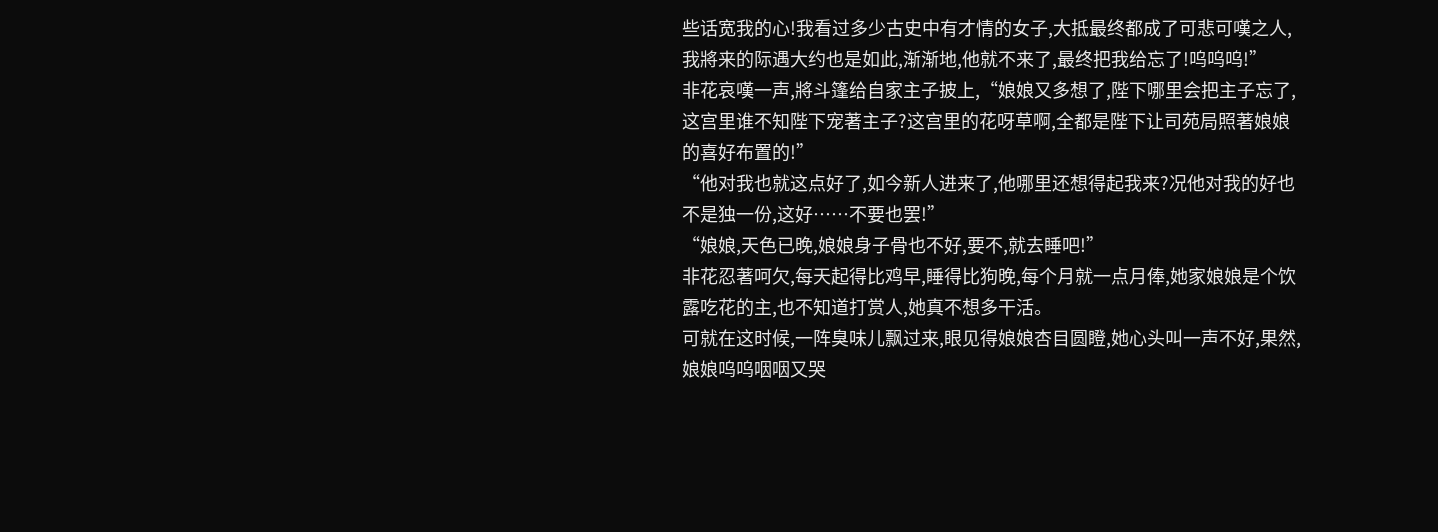些话宽我的心!我看过多少古史中有才情的女子,大抵最终都成了可悲可嘆之人,我將来的际遇大约也是如此,渐渐地,他就不来了,最终把我给忘了!呜呜呜!”
非花哀嘆一声,將斗篷给自家主子披上,“娘娘又多想了,陛下哪里会把主子忘了,这宫里谁不知陛下宠著主子?这宫里的花呀草啊,全都是陛下让司苑局照著娘娘的喜好布置的!”
“他对我也就这点好了,如今新人进来了,他哪里还想得起我来?况他对我的好也不是独一份,这好……不要也罢!”
“娘娘,天色已晚,娘娘身子骨也不好,要不,就去睡吧!”
非花忍著呵欠,每天起得比鸡早,睡得比狗晚,每个月就一点月俸,她家娘娘是个饮露吃花的主,也不知道打赏人,她真不想多干活。
可就在这时候,一阵臭味儿飘过来,眼见得娘娘杏目圆瞪,她心头叫一声不好,果然,娘娘呜呜咽咽又哭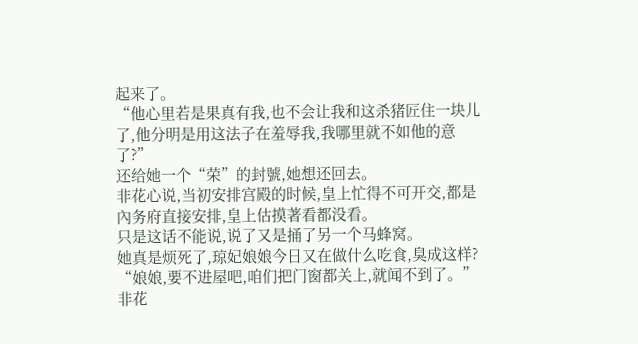起来了。
“他心里若是果真有我,也不会让我和这杀猪匠住一块儿了,他分明是用这法子在羞辱我,我哪里就不如他的意了?”
还给她一个“荣”的封號,她想还回去。
非花心说,当初安排宫殿的时候,皇上忙得不可开交,都是內务府直接安排,皇上估摸著看都没看。
只是这话不能说,说了又是捅了另一个马蜂窝。
她真是烦死了,琼妃娘娘今日又在做什么吃食,臭成这样?
“娘娘,要不进屋吧,咱们把门窗都关上,就闻不到了。”非花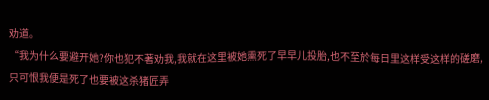劝道。
“我为什么要避开她?你也犯不著劝我,我就在这里被她熏死了早早儿投胎,也不至於每日里这样受这样的磋磨,只可恨我便是死了也要被这杀猪匠弄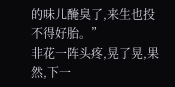的味儿醃臭了,来生也投不得好胎。”
非花一阵头疼,晃了晃,果然,下一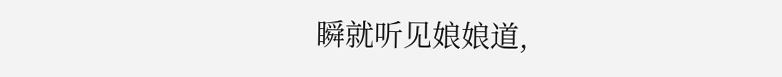瞬就听见娘娘道,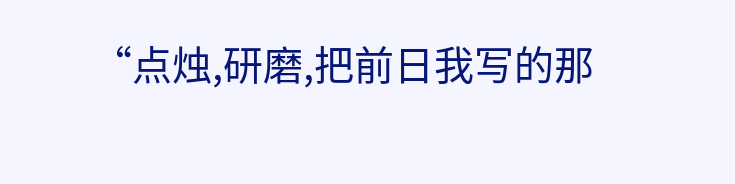“点烛,研磨,把前日我写的那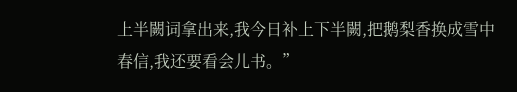上半闕词拿出来,我今日补上下半闕,把鹅梨香换成雪中春信,我还要看会儿书。”